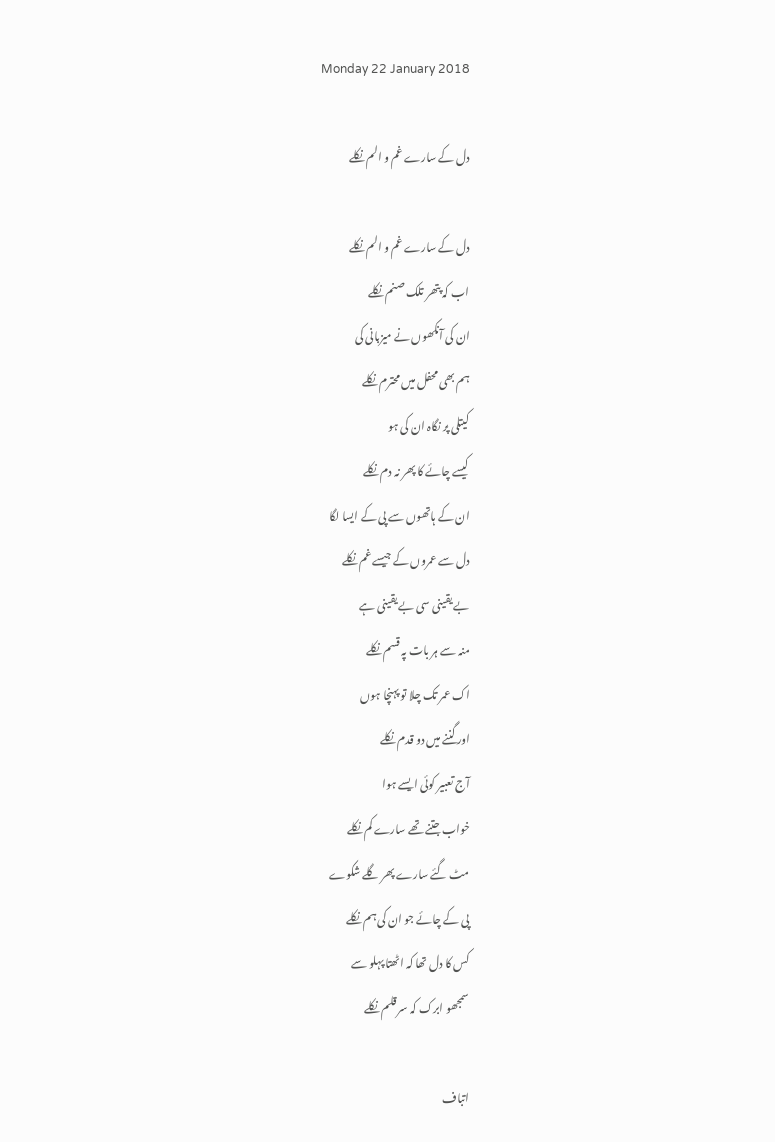Monday 22 January 2018

دل کے سارے غم و الم نکلے

دل کے سارے غم و الم نکلے
اب کہ پتھر تلک صنم نکلے
ان کی آنکھوں نے میزبانی کی
ہم بھی محفل میں محترم نکلے
کیتلی پر نگاہ ان کی ہو
کیسے چائے کا پھر نہ دم نکلے
ان کے ہاتھوں سے پی کے ایسا لگا
دل سے عمروں کے جیسے غم نکلے
بے یقینی سی بے یقینی ہے
منہ سے ہر بات پہ قسم نکلے
اک عمر تک چلا تو پہنچا ہوں
اور گننے میں دو قدم نکلے
آج تعبیر کوئی ایسے ہوا
خواب جتنے تھے سارے کم نکلے
مٹ گئے سارے پھر گلے شکوے
پی کے چائے جو ان کی ہم نکلے
کس کا دل تھا کہ اٹھتا پہلو سے
سمجھو ابرک کہ سر قلم نکلے

اتباف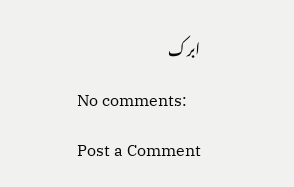ابرک

No comments:

Post a Comment